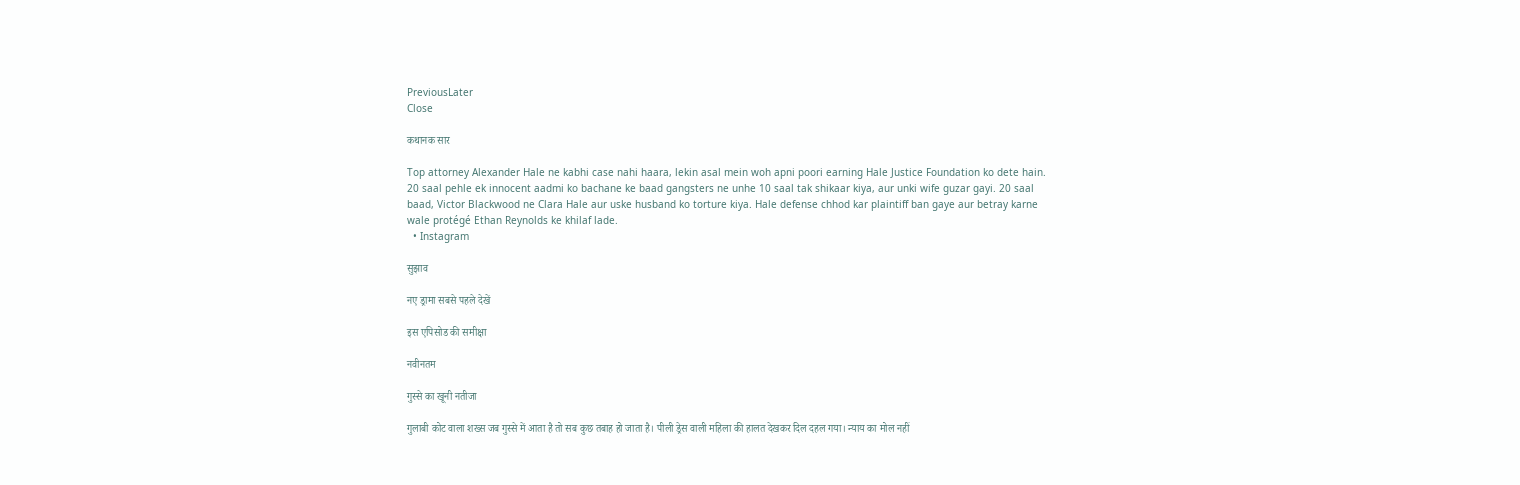PreviousLater
Close

कथानक सार

Top attorney Alexander Hale ne kabhi case nahi haara, lekin asal mein woh apni poori earning Hale Justice Foundation ko dete hain. 20 saal pehle ek innocent aadmi ko bachane ke baad gangsters ne unhe 10 saal tak shikaar kiya, aur unki wife guzar gayi. 20 saal baad, Victor Blackwood ne Clara Hale aur uske husband ko torture kiya. Hale defense chhod kar plaintiff ban gaye aur betray karne wale protégé Ethan Reynolds ke khilaf lade.
  • Instagram

सुझाव

नए ड्रामा सबसे पहले देखें

इस एपिसोड की समीक्षा

नवीनतम

गुस्से का खूनी नतीजा

गुलाबी कोट वाला शख्स जब गुस्से में आता है तो सब कुछ तबाह हो जाता है। पीली ड्रेस वाली महिला की हालत देखकर दिल दहल गया। न्याय का मोल नहीं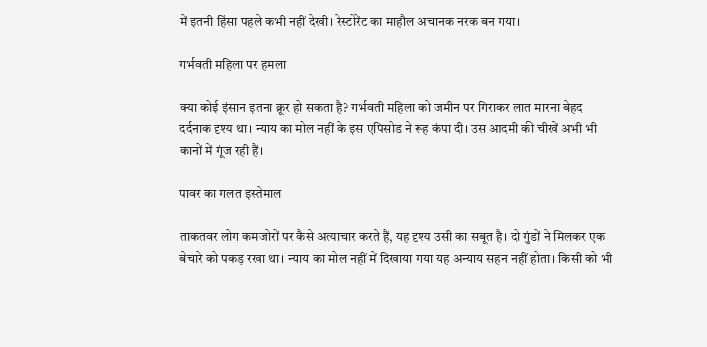में इतनी हिंसा पहले कभी नहीं देखी। रेस्टोरेंट का माहौल अचानक नरक बन गया।

गर्भवती महिला पर हमला

क्या कोई इंसान इतना क्रूर हो सकता है? गर्भवती महिला को जमीन पर गिराकर लात मारना बेहद दर्दनाक दृश्य था। न्याय का मोल नहीं के इस एपिसोड ने रूह कंपा दी। उस आदमी की चीखें अभी भी कानों में गूंज रही हैं।

पावर का गलत इस्तेमाल

ताकतवर लोग कमजोरों पर कैसे अत्याचार करते हैं, यह दृश्य उसी का सबूत है। दो गुंडों ने मिलकर एक बेचारे को पकड़ रखा था। न्याय का मोल नहीं में दिखाया गया यह अन्याय सहन नहीं होता। किसी को भी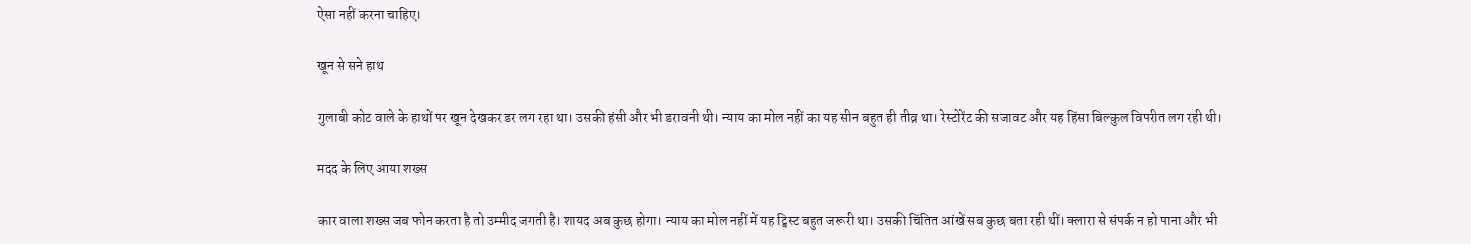ऐसा नहीं करना चाहिए।

खून से सने हाथ

गुलाबी कोट वाले के हाथों पर खून देखकर डर लग रहा था। उसकी हंसी और भी डरावनी थी। न्याय का मोल नहीं का यह सीन बहुत ही तीव्र था। रेस्टोरेंट की सजावट और यह हिंसा बिल्कुल विपरीत लग रही थी।

मदद के लिए आया शख्स

कार वाला शख्स जब फोन करता है तो उम्मीद जगती है। शायद अब कुछ होगा। न्याय का मोल नहीं में यह ट्विस्ट बहुत जरूरी था। उसकी चिंतित आंखें सब कुछ बता रही थीं। क्लारा से संपर्क न हो पाना और भी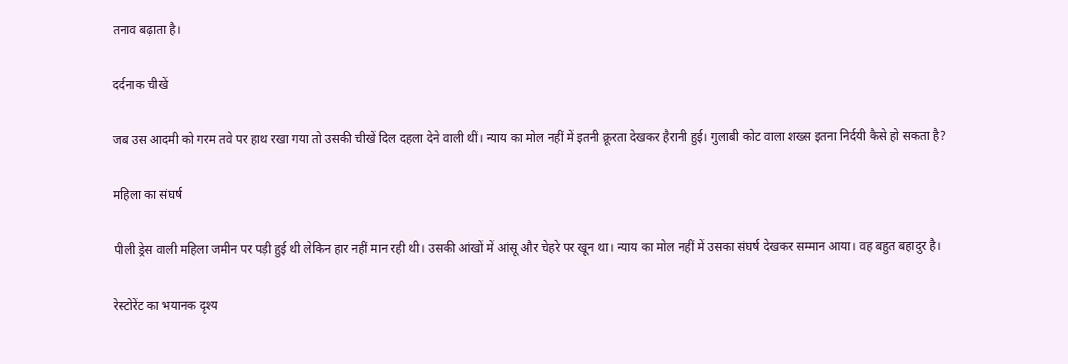तनाव बढ़ाता है।

दर्दनाक चीखें

जब उस आदमी को गरम तवे पर हाथ रखा गया तो उसकी चीखें दिल दहला देने वाली थीं। न्याय का मोल नहीं में इतनी क्रूरता देखकर हैरानी हुई। गुलाबी कोट वाला शख्स इतना निर्दयी कैसे हो सकता है?

महिला का संघर्ष

पीली ड्रेस वाली महिला जमीन पर पड़ी हुई थी लेकिन हार नहीं मान रही थी। उसकी आंखों में आंसू और चेहरे पर खून था। न्याय का मोल नहीं में उसका संघर्ष देखकर सम्मान आया। वह बहुत बहादुर है।

रेस्टोरेंट का भयानक दृश्य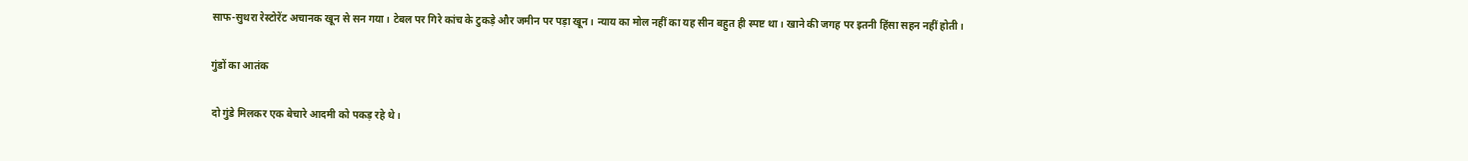साफ-सुथरा रेस्टोरेंट अचानक खून से सन गया। टेबल पर गिरे कांच के टुकड़े और जमीन पर पड़ा खून। न्याय का मोल नहीं का यह सीन बहुत ही स्पष्ट था। खाने की जगह पर इतनी हिंसा सहन नहीं होती।

गुंडों का आतंक

दो गुंडे मिलकर एक बेचारे आदमी को पकड़ रहे थे।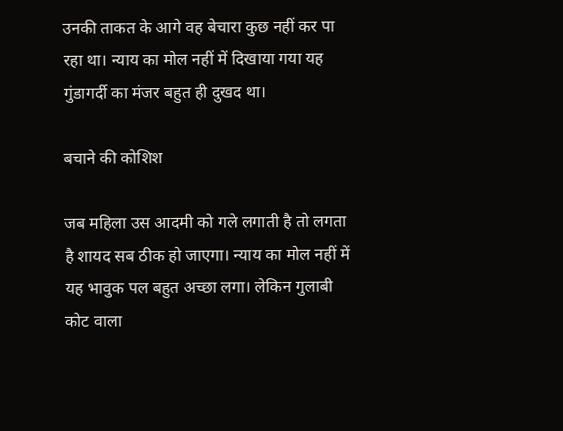उनकी ताकत के आगे वह बेचारा कुछ नहीं कर पा रहा था। न्याय का मोल नहीं में दिखाया गया यह गुंडागर्दी का मंजर बहुत ही दुखद था।

बचाने की कोशिश

जब महिला उस आदमी को गले लगाती है तो लगता है शायद सब ठीक हो जाएगा। न्याय का मोल नहीं में यह भावुक पल बहुत अच्छा लगा। लेकिन गुलाबी कोट वाला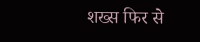शख्स फिर से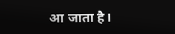आ जाता है।